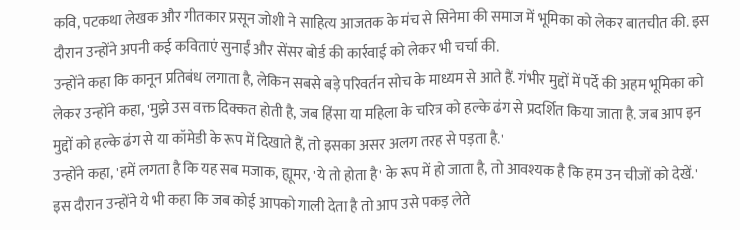कवि, पटकथा लेखक और गीतकार प्रसून जोशी ने साहित्य आजतक के मंच से सिनेमा की समाज में भूमिका को लेकर बातचीत की. इस दौरान उन्होंने अपनी कई कविताएं सुनाईं और सेंसर बोर्ड की कार्रवाई को लेकर भी चर्चा की.
उन्होंने कहा कि कानून प्रतिबंध लगाता है, लेकिन सबसे बड़े परिवर्तन सोच के माध्यम से आते हैं. गंभीर मुद्दों में पर्दे की अहम भूमिका को लेकर उन्होंने कहा, 'मुझे उस वक्त दिक्कत होती है, जब हिंसा या महिला के चरित्र को हल्के ढंग से प्रदर्शित किया जाता है. जब आप इन मुद्दों को हल्के ढंग से या कॉमेडी के रूप में दिखाते हैं, तो इसका असर अलग तरह से पड़ता है.'
उन्होंने कहा, 'हमें लगता है कि यह सब मजाक, ह्यूमर, 'ये तो होता है' के रूप में हो जाता है, तो आवश्यक है कि हम उन चीजों को देखें.' इस दौरान उन्होंने ये भी कहा कि जब कोई आपको गाली देता है तो आप उसे पकड़ लेते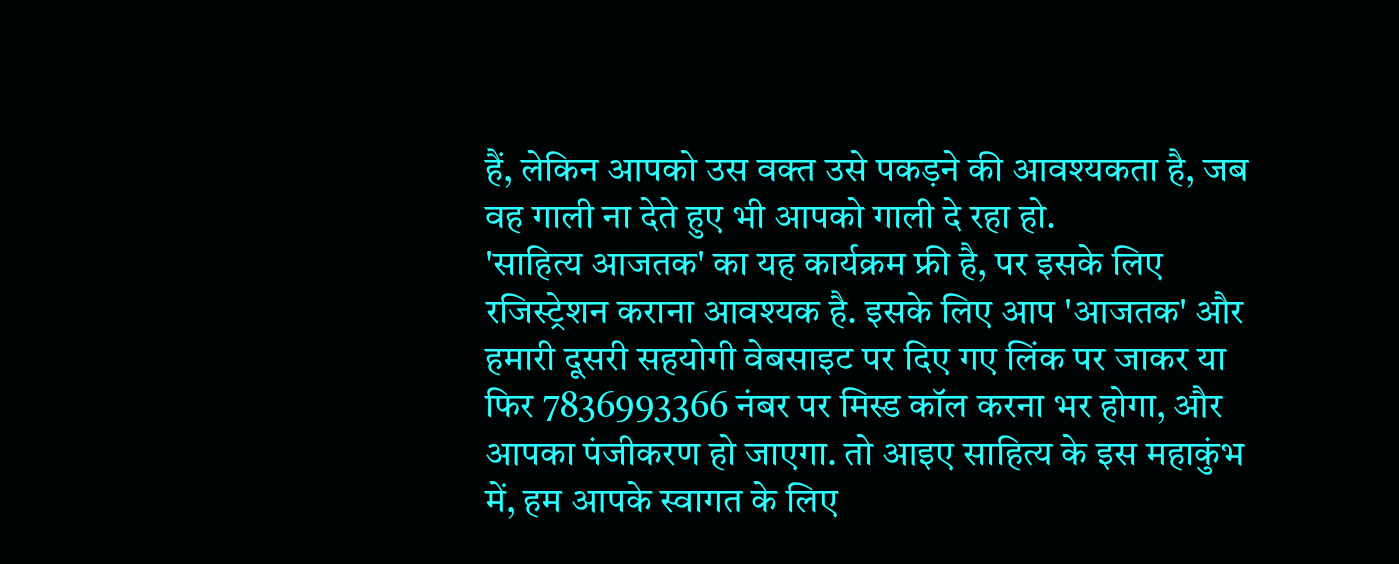हैं, लेकिन आपको उस वक्त उसे पकड़ने की आवश्यकता है, जब वह गाली ना देते हुए भी आपको गाली दे रहा हो.
'साहित्य आजतक' का यह कार्यक्रम फ्री है, पर इसके लिए रजिस्ट्रेशन कराना आवश्यक है. इसके लिए आप 'आजतक' और हमारी दूसरी सहयोगी वेबसाइट पर दिए गए लिंक पर जाकर या फिर 7836993366 नंबर पर मिस्ड कॉल करना भर होगा, और आपका पंजीकरण हो जाएगा. तो आइए साहित्य के इस महाकुंभ में, हम आपके स्वागत के लिए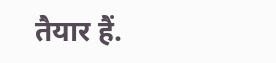तैयार हैं.